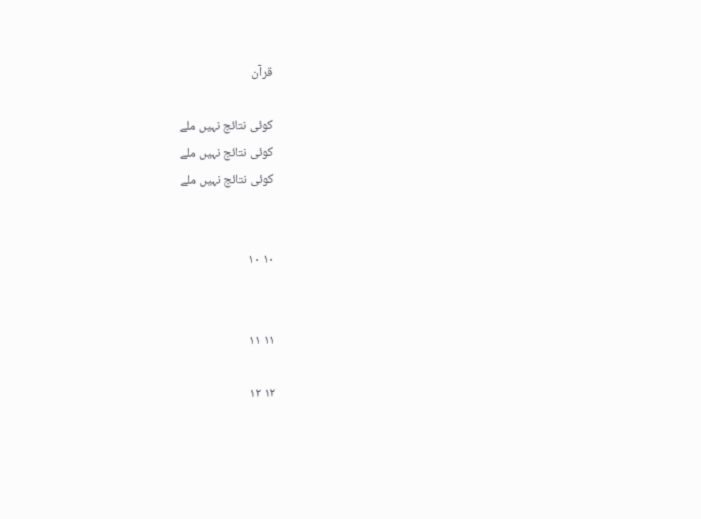قرآن

کوئی نتائج نہیں ملے
کوئی نتائج نہیں ملے
کوئی نتائج نہیں ملے


١٠ ١٠


١١ ١١

١٢ ١٢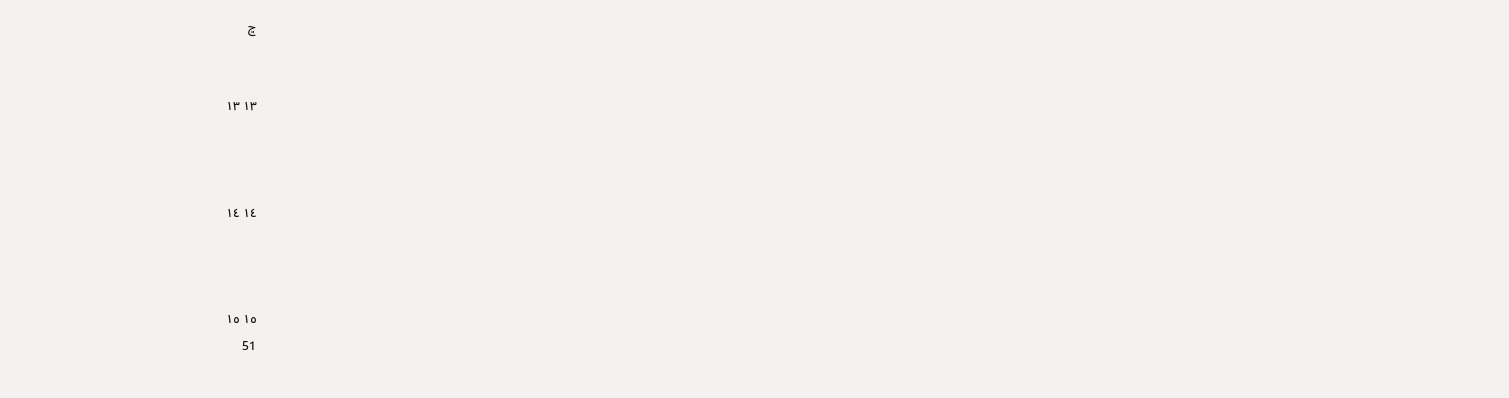ڇ


١٣ ١٣



١٤ ١٤



١٥ ١٥
51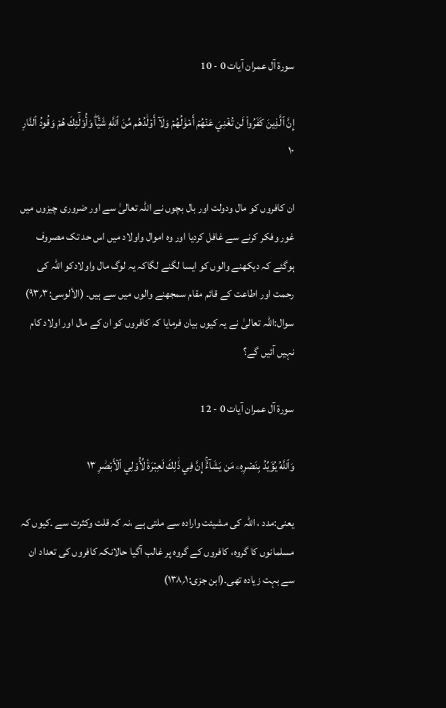سورۃ آل عمران آیات 0 - 10

إِنَّ ٱلَّذِينَ كَفَرُواْ لَن تُغۡنِيَ عَنۡهُمۡ أَمۡوَٰلُهُمۡ وَلَآ أَوۡلَٰدُهُم مِّنَ ٱللَّهِ شَيۡٔاۖ وَأُوْلَٰٓئِكَ هُمۡ وَقُودُ ٱلنَّارِ ١٠

ان کافروں کو مال ودولت اور بال بچوں نے اللہ تعالیٰ سے اور ضروری چیزوں میں غور وفکر کرنے سے غافل کردیا اور وہ اموال واولاد میں اس حد تک مصروف ہوگئے کہ دیکھنے والوں کو ایسا لگنے لگاکہ یہ لوگ مال واولادکو اللہ کی رحمت اور اطاعت کے قائم مقام سمجھنے والوں میں سے ہیں۔ (الألوسی:۳؍۹۳)
سوال:اللہ تعالیٰ نے یہ کیوں بیان فرمایا کہ کافروں کو ان کے مال اور اولاد کام نہیں آئیں گے؟

سورۃ آل عمران آیات 0 - 12

وَٱللَّهُ يُؤَيِّدُ بِنَصۡرِهِۦ مَن يَشَآءُۚ إِنَّ فِي ذَٰلِكَ لَعِبۡرَةٗ لِّأُوْلِي ٱلۡأَبۡصَٰرِ ١٣

یعنی:مدد ، اللہ کی مشيئت وارادہ سے ملتی ہے ،نہ کہ قلت وکثرت سے ۔کیوں کہ مسلمانوں کا گروہ، کافروں کے گروہ پر غالب آگیا حالانکہ کافروں کی تعداد ان سے بہت زیادہ تھی۔(ابن جزی:۱؍۱۳۸)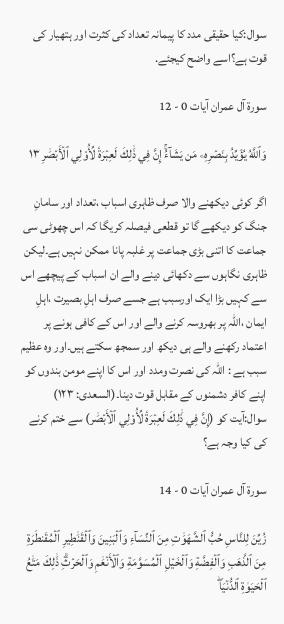سوال:کیا حقیقی مدد کا پیمانہ تعداد کی کثرت اور ہتھیار کی قوت ہے؟اسے واضح کیجئے.

سورۃ آل عمران آیات 0 - 12

وَٱللَّهُ يُؤَيِّدُ بِنَصۡرِهِۦ مَن يَشَآءُۚ إِنَّ فِي ذَٰلِكَ لَعِبۡرَةٗ لِّأُوْلِي ٱلۡأَبۡصَٰرِ ١٣

اگر کوئی دیکھنے والا صرف ظاہری اسباب ،تعداد اور سامانِ جنگ کو دیکھے گا تو قطعی فیصلہ کریگا کہ اس چھوٹی سی جماعت کا اتنی بڑی جماعت پر غلبہ پانا ممکن نہیں ہے۔لیکن ظاہری نگاہوں سے دکھائی دینے والے ان اسباب کے پیچھے اس سے کہیں بڑا ایک اورسبب ہے جسے صرف اہلِ بصیرت ،اہلِ ایمان ،اللہ پر بھروسہ کرنے والے اور اس کے کافی ہونے پر اعتماد رکھنے والے ہی دیکھ اور سمجھ سکتے ہیں۔اور وہ عظیم سبب ہے : اللہ کی نصرت ومدد اور اس کا اپنے مومن بندوں کو اپنے کافر دشمنوں کے مقابل قوت دینا۔(السعدی: ۱۲۳)
سوال:آیت کو (إِنَّ فِي ذَٰلِكَ لَعِبۡرَةٗ لِّأُوْلِي ٱلۡأَبۡصَٰر) سے ختم کرنے کی کیا وجہ ہے؟

سورۃ آل عمران آیات 0 - 14

زُيِّنَ لِلنَّاسِ حُبُّ ٱلشَّهَوَٰتِ مِنَ ٱلنِّسَآءِ وَٱلۡبَنِينَ وَٱلۡقَنَٰطِيرِ ٱلۡمُقَنطَرَةِ مِنَ ٱلذَّهَبِ وَٱلۡفِضَّةِ وَٱلۡخَيۡلِ ٱلۡمُسَوَّمَةِ وَٱلۡأَنۡعَٰمِ وَٱلۡحَرۡثِۗ ذَٰلِكَ مَتَٰعُ ٱلۡحَيَوٰةِ ٱلدُّنۡيَاۖ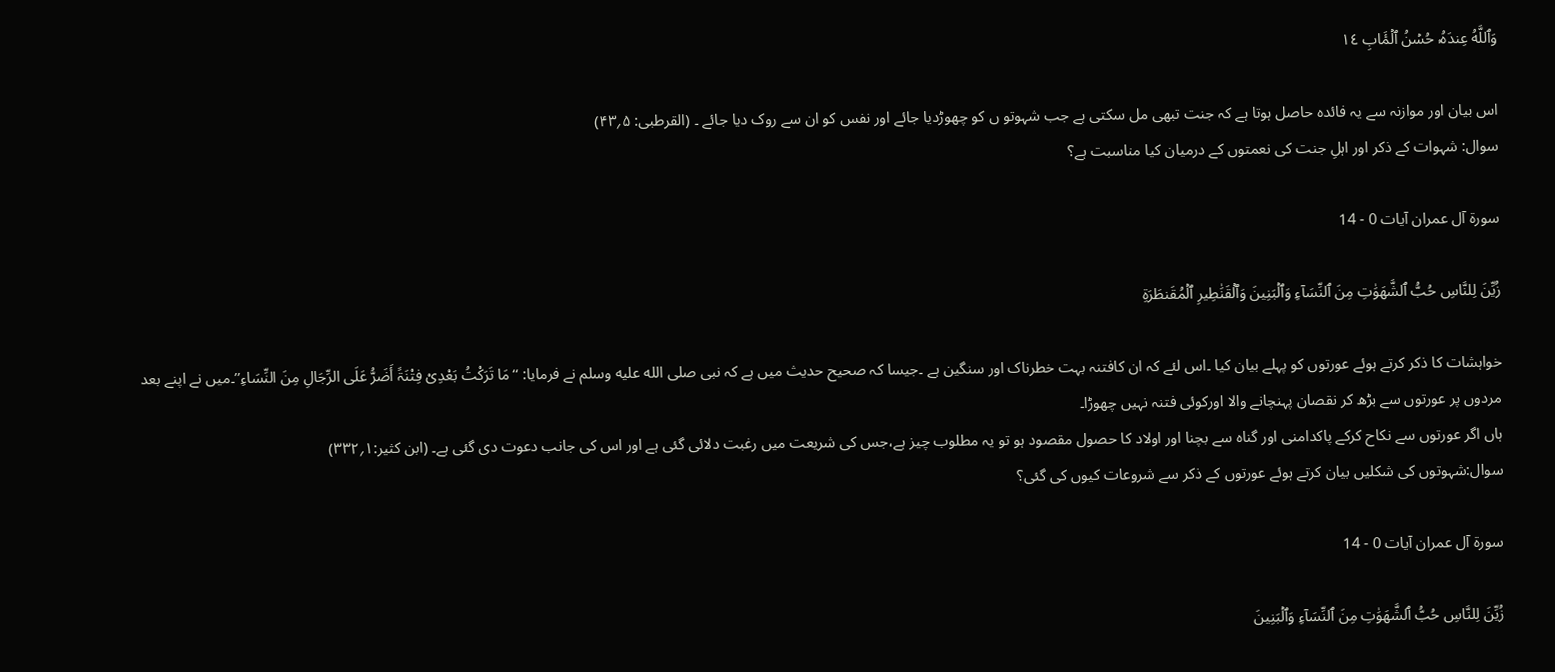وَٱللَّهُ عِندَهُۥ حُسۡنُ ٱلۡمَٔابِ ١٤

اس بیان اور موازنہ سے یہ فائدہ حاصل ہوتا ہے کہ جنت تبھی مل سکتی ہے جب شہوتو ں کو چھوڑدیا جائے اور نفس کو ان سے روک دیا جائے ۔ (القرطبی: ۵؍۴۳)
سوال: شہوات کے ذکر اور اہلِ جنت کی نعمتوں کے درمیان کیا مناسبت ہے؟

سورۃ آل عمران آیات 0 - 14

زُيِّنَ لِلنَّاسِ حُبُّ ٱلشَّهَوَٰتِ مِنَ ٱلنِّسَآءِ وَٱلۡبَنِينَ وَٱلۡقَنَٰطِيرِ ٱلۡمُقَنطَرَةِ

خواہشات کا ذکر کرتے ہوئے عورتوں کو پہلے بیان کیا ۔اس لئے کہ ان کافتنہ بہت خطرناک اور سنگین ہے ۔جیسا کہ صحیح حدیث میں ہے کہ نبی صلى الله عليه وسلم نے فرمایا: ‘‘مَا تَرَکْتُ بَعْدِیْ فِتْنَۃً أَضَرُّ عَلَی الرِّجَالِ مِنَ النِّسَاءِ’’۔میں نے اپنے بعد مردوں پر عورتوں سے بڑھ کر نقصان پہنچانے والا اورکوئی فتنہ نہیں چھوڑا۔
ہاں اگر عورتوں سے نکاح کرکے پاکدامنی اور گناہ سے بچنا اور اولاد کا حصول مقصود ہو تو یہ مطلوب چیز ہے،جس کی شریعت میں رغبت دلائی گئی ہے اور اس کی جانب دعوت دی گئی ہے۔ (ابن کثیر:۱؍۳۳۲)
سوال:شہوتوں کی شکلیں بیان کرتے ہوئے عورتوں کے ذکر سے شروعات کیوں کی گئی؟

سورۃ آل عمران آیات 0 - 14

زُيِّنَ لِلنَّاسِ حُبُّ ٱلشَّهَوَٰتِ مِنَ ٱلنِّسَآءِ وَٱلۡبَنِينَ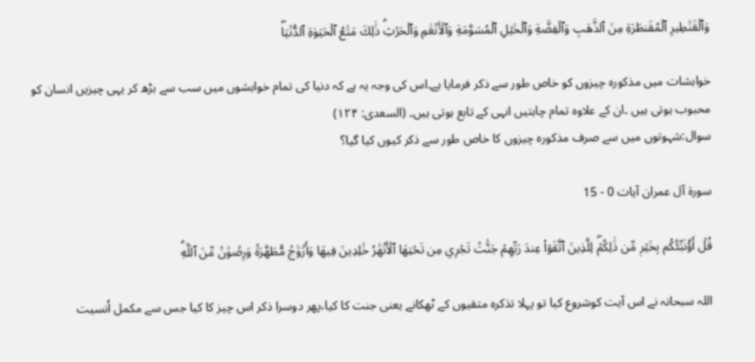وَٱلۡقَنَٰطِيرِ ٱلۡمُقَنطَرَةِ مِنَ ٱلذَّهَبِ وَٱلۡفِضَّةِ وَٱلۡخَيۡلِ ٱلۡمُسَوَّمَةِ وَٱلۡأَنۡعَٰمِ وَٱلۡحَرۡثِۗ ذَٰلِكَ مَتَٰعُ ٱلۡحَيَوٰةِ ٱلدُّنۡيَاۖ

خواہشات میں مذکورہ چیزوں کو خاص طور سے ذکر فرمایا ہے۔اس کی وجہ یہ ہے کہ دنیا کی تمام خواہشوں میں سب سے بڑھ کر یہی چیزیں انسان کو محبوب ہوتی ہیں ۔ان کے علاوہ تمام چاہتیں انہی کے تابع ہوتی ہیں۔ (السعدی: ۱۲۴)
سوال:شہوتوں میں سے صرف مذکوره چیزوں کا خاص طور سے ذکر کیوں کیا گیا؟

سورۃ آل عمران آیات 0 - 15

قُلۡ أَؤُنَبِّئُكُم بِخَيۡرٖ مِّن ذَٰلِكُمۡۖ لِلَّذِينَ ٱتَّقَوۡاْ عِندَ رَبِّهِمۡ جَنَّٰتٞ تَجۡرِي مِن تَحۡتِهَا ٱلۡأَنۡهَٰرُ خَٰلِدِينَ فِيهَا وَأَزۡوَٰجٞ مُّطَهَّرَةٞ وَرِضۡوَٰنٞ مِّنَ ٱللَّهِۗ

اللہ سبحانہ نے اس آیت کوشروع کیا تو پہلا تذکرہ متقیوں کے ٹھکانے یعنی جنت کا کیا،پھر دوسرا ذکر اس چیز کا کیا جس سے مکمل اُنسیت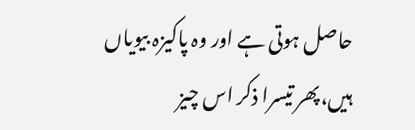حاصل ہوتی ہے اور وہ پاکیزہ بیویاں ہیں،پھر تیسرا ذکر اس چیز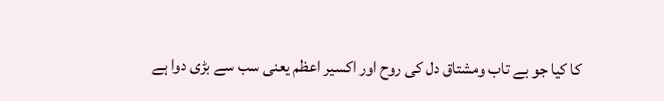کا کیا جو بے تاب ومشتاق دل کی روح اور اکسیر اعظم یعنی سب سے بڑی دوا ہے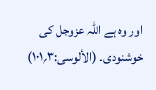اور وہ ہے اللہ عزوجل کی خوشنودی۔ (الألوسی:۳؍۱۰۱)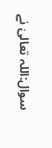سوال:اللہ تعالیٰ نے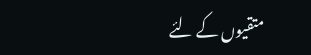متقیوں کے لئے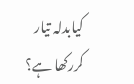کیابدلہ تیار کررکھا ہے؟